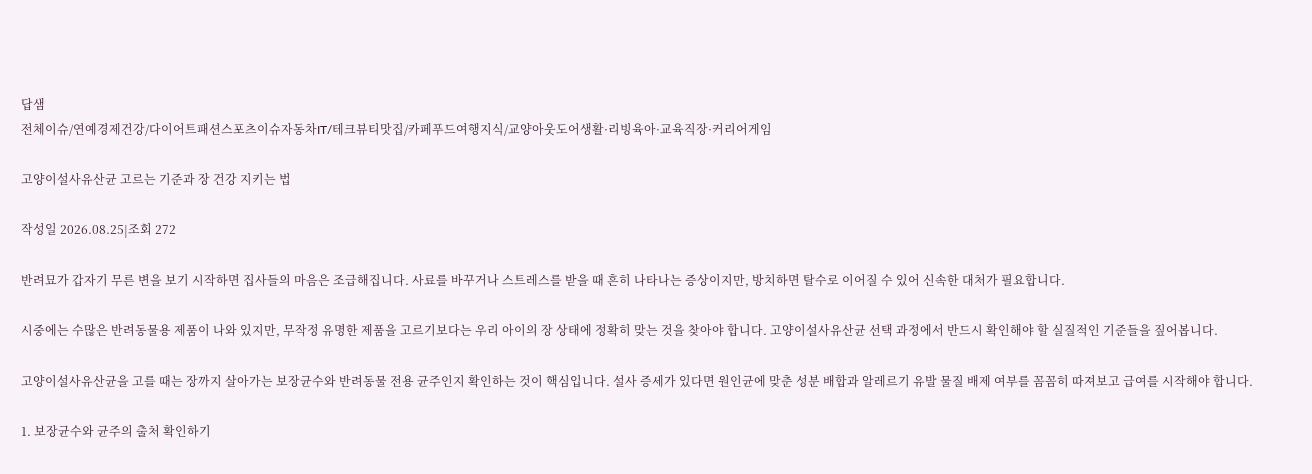답샘
전체이슈/연예경제건강/다이어트패션스포츠이슈자동차IT/테크뷰티맛집/카페푸드여행지식/교양아웃도어생활·리빙육아·교육직장·커리어게임

고양이설사유산균 고르는 기준과 장 건강 지키는 법

작성일 2026.08.25|조회 272

반려묘가 갑자기 무른 변을 보기 시작하면 집사들의 마음은 조급해집니다. 사료를 바꾸거나 스트레스를 받을 때 흔히 나타나는 증상이지만, 방치하면 탈수로 이어질 수 있어 신속한 대처가 필요합니다.

시중에는 수많은 반려동물용 제품이 나와 있지만, 무작정 유명한 제품을 고르기보다는 우리 아이의 장 상태에 정확히 맞는 것을 찾아야 합니다. 고양이설사유산균 선택 과정에서 반드시 확인해야 할 실질적인 기준들을 짚어봅니다.

고양이설사유산균을 고를 때는 장까지 살아가는 보장균수와 반려동물 전용 균주인지 확인하는 것이 핵심입니다. 설사 증세가 있다면 원인균에 맞춘 성분 배합과 알레르기 유발 물질 배제 여부를 꼼꼼히 따져보고 급여를 시작해야 합니다.

1. 보장균수와 균주의 출처 확인하기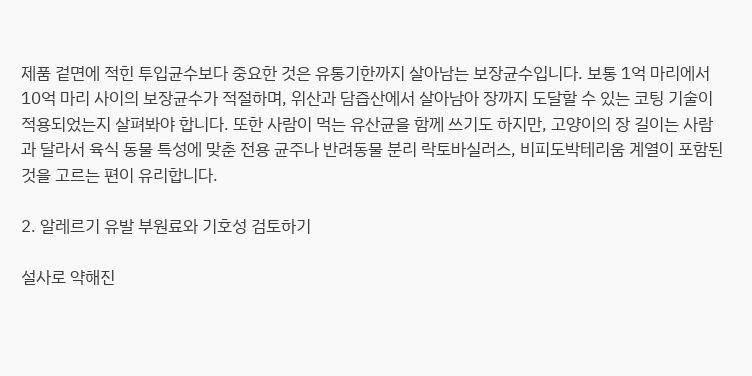제품 겉면에 적힌 투입균수보다 중요한 것은 유통기한까지 살아남는 보장균수입니다. 보통 1억 마리에서 10억 마리 사이의 보장균수가 적절하며, 위산과 담즙산에서 살아남아 장까지 도달할 수 있는 코팅 기술이 적용되었는지 살펴봐야 합니다. 또한 사람이 먹는 유산균을 함께 쓰기도 하지만, 고양이의 장 길이는 사람과 달라서 육식 동물 특성에 맞춘 전용 균주나 반려동물 분리 락토바실러스, 비피도박테리움 계열이 포함된 것을 고르는 편이 유리합니다.

2. 알레르기 유발 부원료와 기호성 검토하기

설사로 약해진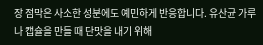장 점막은 사소한 성분에도 예민하게 반응합니다. 유산균 가루나 캡슐을 만들 때 단맛을 내기 위해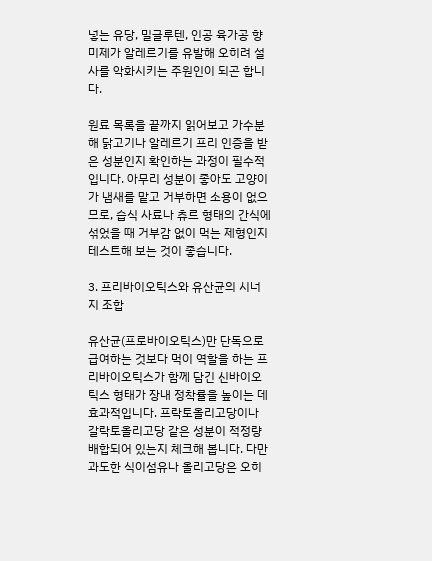넣는 유당, 밀글루텐, 인공 육가공 향미제가 알레르기를 유발해 오히려 설사를 악화시키는 주원인이 되곤 합니다.

원료 목록을 끝까지 읽어보고 가수분해 닭고기나 알레르기 프리 인증을 받은 성분인지 확인하는 과정이 필수적입니다. 아무리 성분이 좋아도 고양이가 냄새를 맡고 거부하면 소용이 없으므로, 습식 사료나 츄르 형태의 간식에 섞었을 때 거부감 없이 먹는 제형인지 테스트해 보는 것이 좋습니다.

3. 프리바이오틱스와 유산균의 시너지 조합

유산균(프로바이오틱스)만 단독으로 급여하는 것보다 먹이 역할을 하는 프리바이오틱스가 함께 담긴 신바이오틱스 형태가 장내 정착률을 높이는 데 효과적입니다. 프락토올리고당이나 갈락토올리고당 같은 성분이 적정량 배합되어 있는지 체크해 봅니다. 다만 과도한 식이섬유나 올리고당은 오히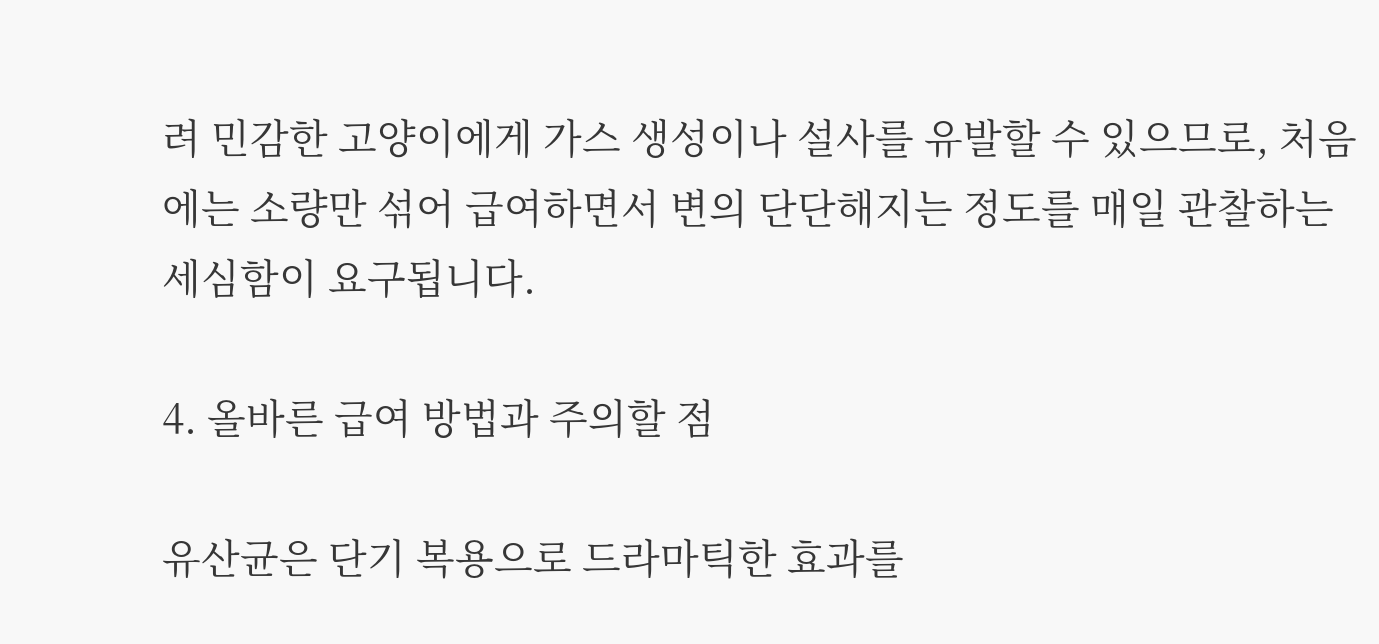려 민감한 고양이에게 가스 생성이나 설사를 유발할 수 있으므로, 처음에는 소량만 섞어 급여하면서 변의 단단해지는 정도를 매일 관찰하는 세심함이 요구됩니다.

4. 올바른 급여 방법과 주의할 점

유산균은 단기 복용으로 드라마틱한 효과를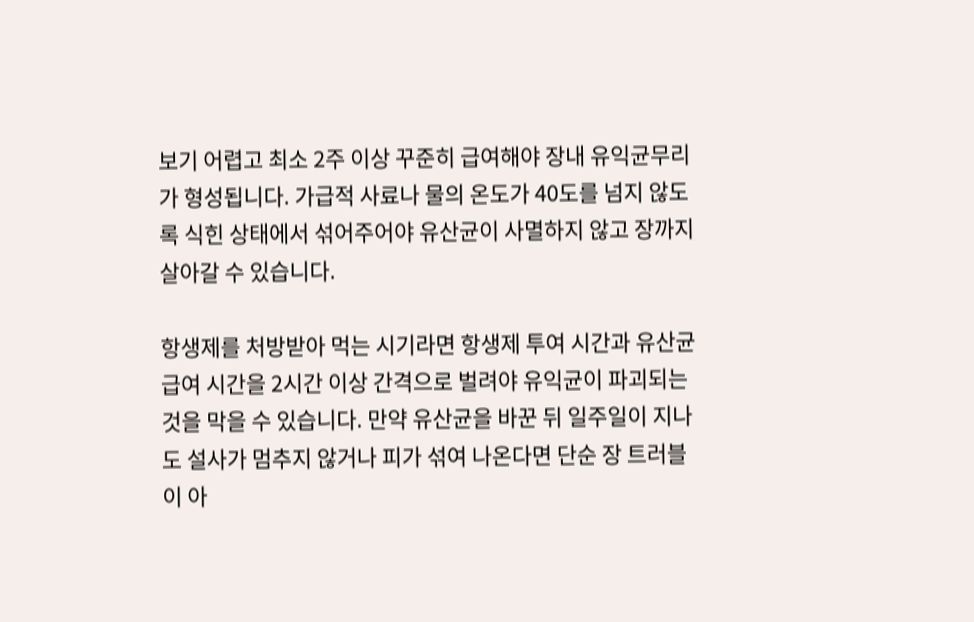보기 어렵고 최소 2주 이상 꾸준히 급여해야 장내 유익균무리가 형성됩니다. 가급적 사료나 물의 온도가 40도를 넘지 않도록 식힌 상태에서 섞어주어야 유산균이 사멸하지 않고 장까지 살아갈 수 있습니다.

항생제를 처방받아 먹는 시기라면 항생제 투여 시간과 유산균 급여 시간을 2시간 이상 간격으로 벌려야 유익균이 파괴되는 것을 막을 수 있습니다. 만약 유산균을 바꾼 뒤 일주일이 지나도 설사가 멈추지 않거나 피가 섞여 나온다면 단순 장 트러블이 아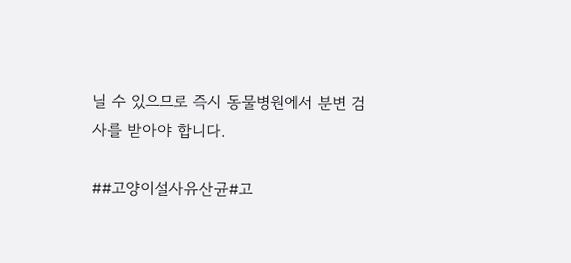닐 수 있으므로 즉시 동물병원에서 분변 검사를 받아야 합니다.

##고양이설사유산균#고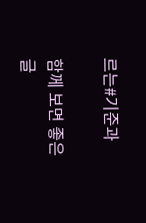르는#기준과

함께 보면 좋은 글